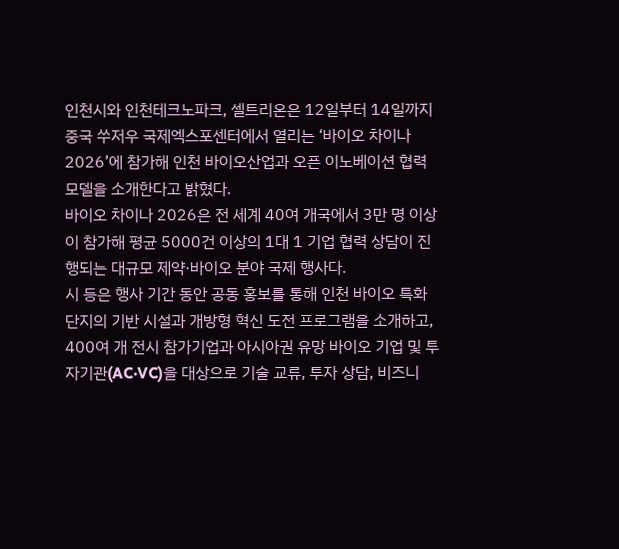인천시와 인천테크노파크, 셀트리온은 12일부터 14일까지 중국 쑤저우 국제엑스포센터에서 열리는 ‘바이오 차이나 2026’에 참가해 인천 바이오산업과 오픈 이노베이션 협력 모델을 소개한다고 밝혔다.
바이오 차이나 2026은 전 세계 40여 개국에서 3만 명 이상이 참가해 평균 5000건 이상의 1대 1 기업 협력 상담이 진행되는 대규모 제약·바이오 분야 국제 행사다.
시 등은 행사 기간 동안 공동 홍보를 통해 인천 바이오 특화단지의 기반 시설과 개방형 혁신 도전 프로그램을 소개하고, 400여 개 전시 참가기업과 아시아권 유망 바이오 기업 및 투자기관(AC·VC)을 대상으로 기술 교류, 투자 상담, 비즈니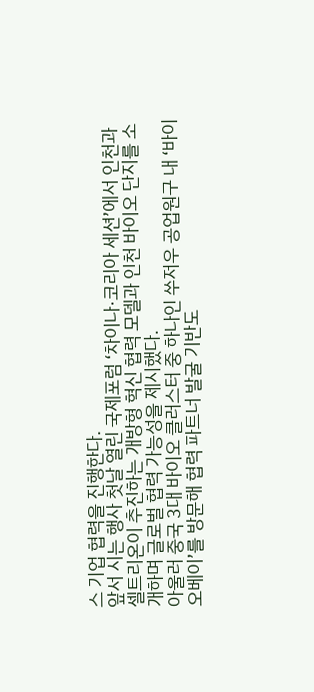스 기업 협력을 진행한다.
앞서 시는 행사 첫날 열린 국제포럼 ‘차이나·코리아 세션’에서 인천과 셀트리온이 추진하는 개방형 혁신 협력 모델과 인천 바이오 단지를 소개하며 글로벌 협력 가능성을 제시했다.
아울러 중국 3대 바이오 클러스터 중 하나인 쑤저우 공업원구 내 ‘바이오베이’를 방문해 협력 파트너 발굴 기반도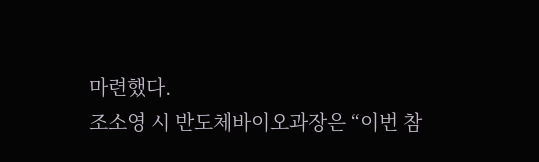마련했다.
조소영 시 반도체바이오과장은 “이번 참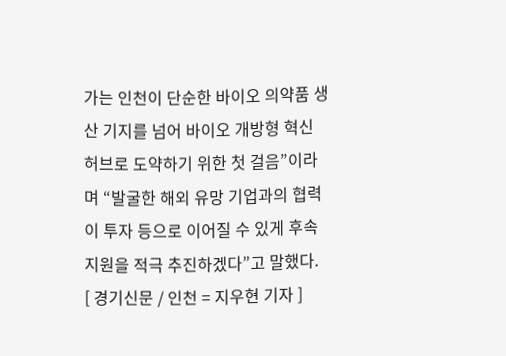가는 인천이 단순한 바이오 의약품 생산 기지를 넘어 바이오 개방형 혁신 허브로 도약하기 위한 첫 걸음”이라며 “발굴한 해외 유망 기업과의 협력이 투자 등으로 이어질 수 있게 후속 지원을 적극 추진하겠다”고 말했다.
[ 경기신문 / 인천 = 지우현 기자 ]